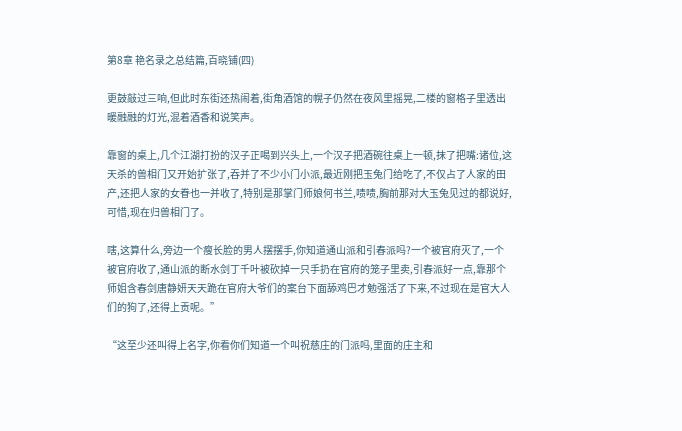第8章 艳名录之总结篇,百晓铺(四)

更鼓敲过三响,但此时东街还热闹着,街角酒馆的幌子仍然在夜风里摇晃,二楼的窗格子里透出暖融融的灯光,混着酒香和说笑声。

靠窗的桌上,几个江湖打扮的汉子正喝到兴头上,一个汉子把酒碗往桌上一顿,抹了把嘴:诸位,这天杀的兽相门又开始扩张了,吞并了不少小门小派,最近刚把玉兔门给吃了,不仅占了人家的田产,还把人家的女眷也一并收了,特别是那掌门师娘何书兰,啧啧,胸前那对大玉兔见过的都说好,可惜,现在归兽相门了。

嗐,这算什么,旁边一个瘦长脸的男人摆摆手,你知道通山派和引春派吗?一个被官府灭了,一个被官府收了,通山派的断水剑丁千叶被砍掉一只手扔在官府的笼子里卖,引春派好一点,靠那个师姐含春剑唐静妍天天跪在官府大爷们的案台下面舔鸡巴才勉强活了下来,不过现在是官大人们的狗了,还得上贡呢。”

“这至少还叫得上名字,你看你们知道一个叫祝慈庄的门派吗,里面的庄主和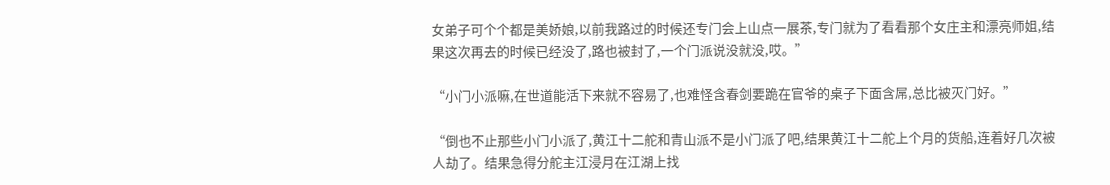女弟子可个个都是美娇娘,以前我路过的时候还专门会上山点一展茶,专门就为了看看那个女庄主和漂亮师姐,结果这次再去的时候已经没了,路也被封了,一个门派说没就没,哎。”

“小门小派嘛,在世道能活下来就不容易了,也难怪含春剑要跪在官爷的桌子下面含屌,总比被灭门好。”

“倒也不止那些小门小派了,黄江十二舵和青山派不是小门派了吧,结果黄江十二舵上个月的货船,连着好几次被人劫了。结果急得分舵主江浸月在江湖上找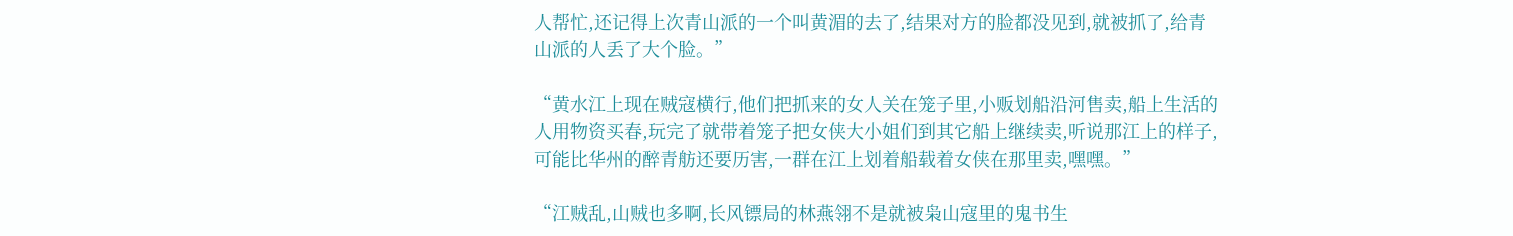人帮忙,还记得上次青山派的一个叫黄湄的去了,结果对方的脸都没见到,就被抓了,给青山派的人丢了大个脸。”

“黄水江上现在贼寇横行,他们把抓来的女人关在笼子里,小贩划船沿河售卖,船上生活的人用物资买春,玩完了就带着笼子把女侠大小姐们到其它船上继续卖,听说那江上的样子,可能比华州的醉青舫还要历害,一群在江上划着船载着女侠在那里卖,嘿嘿。”

“江贼乱,山贼也多啊,长风镖局的林燕翎不是就被枭山寇里的鬼书生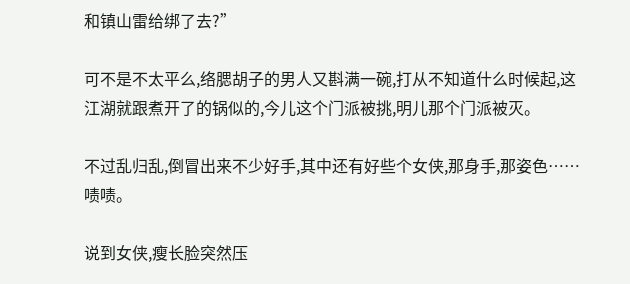和镇山雷给绑了去?”

可不是不太平么,络腮胡子的男人又斟满一碗,打从不知道什么时候起,这江湖就跟煮开了的锅似的,今儿这个门派被挑,明儿那个门派被灭。

不过乱归乱,倒冒出来不少好手,其中还有好些个女侠,那身手,那姿色……啧啧。

说到女侠,瘦长脸突然压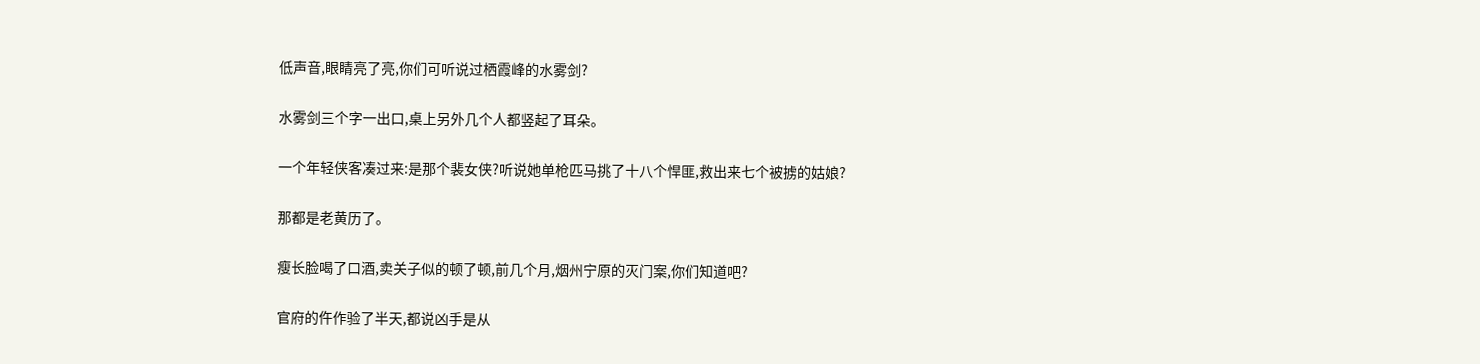低声音,眼睛亮了亮,你们可听说过栖霞峰的水雾剑?

水雾剑三个字一出口,桌上另外几个人都竖起了耳朵。

一个年轻侠客凑过来:是那个裴女侠?听说她单枪匹马挑了十八个悍匪,救出来七个被掳的姑娘?

那都是老黄历了。

瘦长脸喝了口酒,卖关子似的顿了顿,前几个月,烟州宁原的灭门案,你们知道吧?

官府的仵作验了半天,都说凶手是从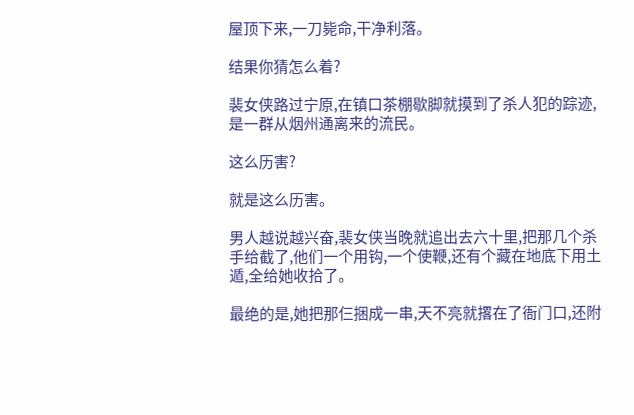屋顶下来,一刀毙命,干净利落。

结果你猜怎么着?

裴女侠路过宁原,在镇口茶棚歇脚就摸到了杀人犯的踪迹,是一群从烟州通离来的流民。

这么历害?

就是这么历害。

男人越说越兴奋,裴女侠当晚就追出去六十里,把那几个杀手给截了,他们一个用钩,一个使鞭,还有个藏在地底下用土遁,全给她收拾了。

最绝的是,她把那仨捆成一串,天不亮就撂在了衙门口,还附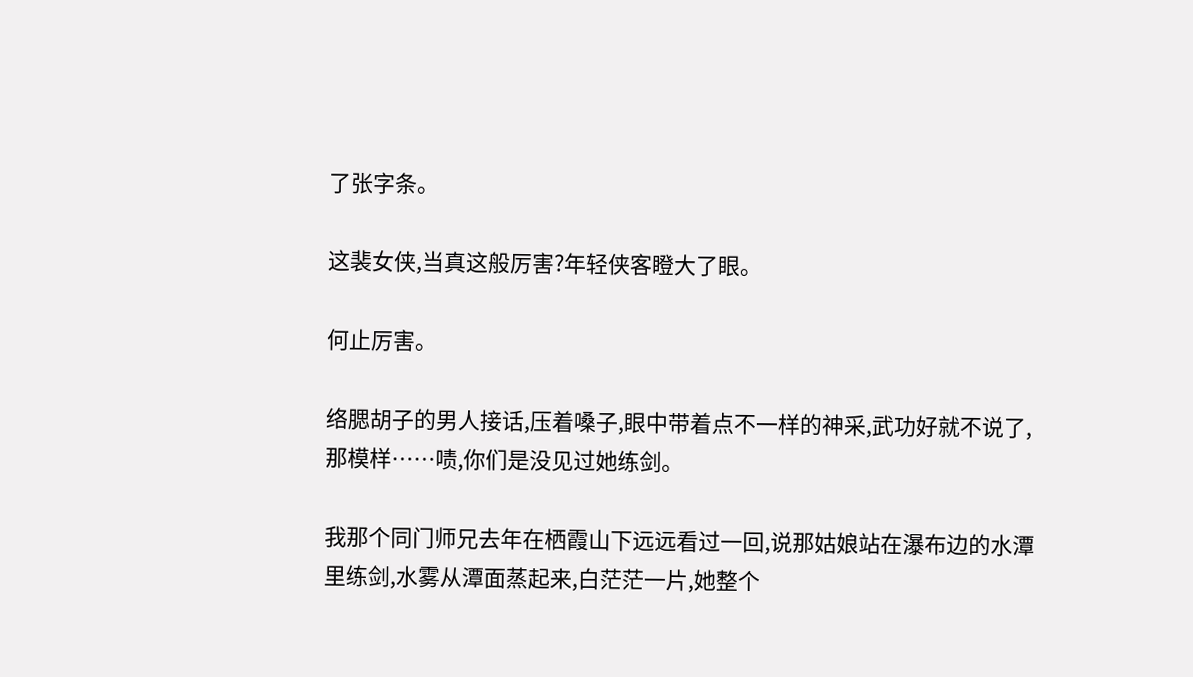了张字条。

这裴女侠,当真这般厉害?年轻侠客瞪大了眼。

何止厉害。

络腮胡子的男人接话,压着嗓子,眼中带着点不一样的神采,武功好就不说了,那模样……啧,你们是没见过她练剑。

我那个同门师兄去年在栖霞山下远远看过一回,说那姑娘站在瀑布边的水潭里练剑,水雾从潭面蒸起来,白茫茫一片,她整个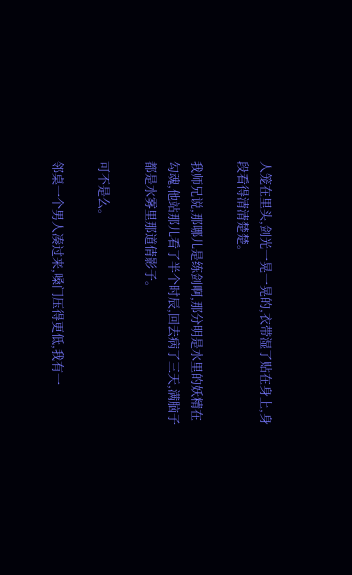人笼在里头,剑光一晃一晃的,衣带湿了贴在身上,身段看得清清楚楚。

我师兄说,那哪儿是练剑啊,那分明是水里的妖精在勾魂,他站那儿看了半个时辰,回去病了三天,满脑子都是水雾里那道倩影子。

可不是么。

邻桌一个男人凑过来,嗓门压得更低,我有一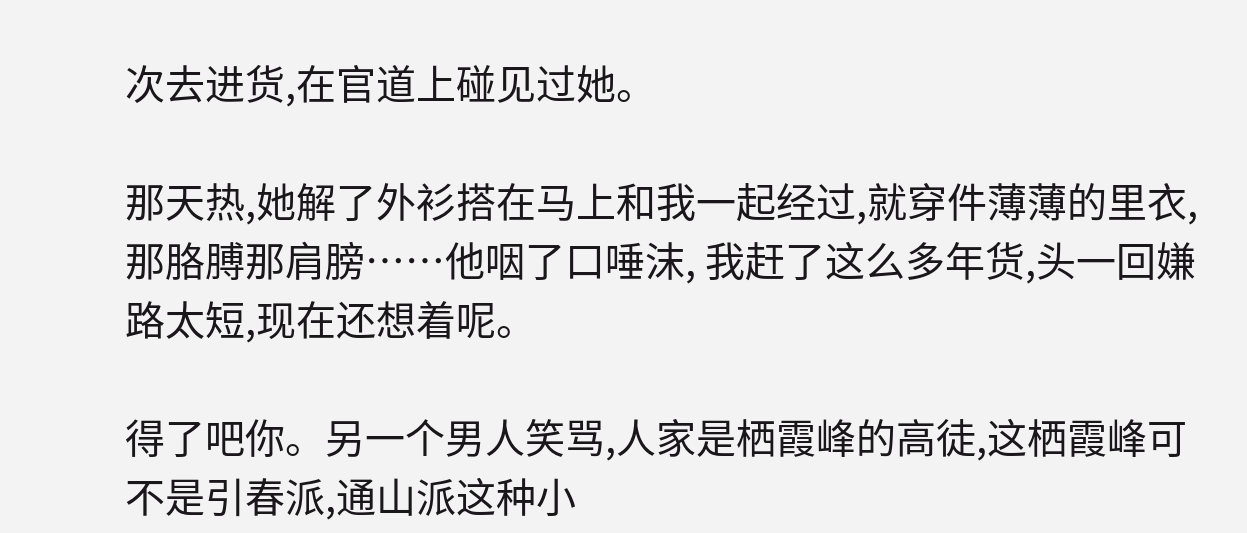次去进货,在官道上碰见过她。

那天热,她解了外衫搭在马上和我一起经过,就穿件薄薄的里衣,那胳膊那肩膀……他咽了口唾沫, 我赶了这么多年货,头一回嫌路太短,现在还想着呢。

得了吧你。另一个男人笑骂,人家是栖霞峰的高徒,这栖霞峰可不是引春派,通山派这种小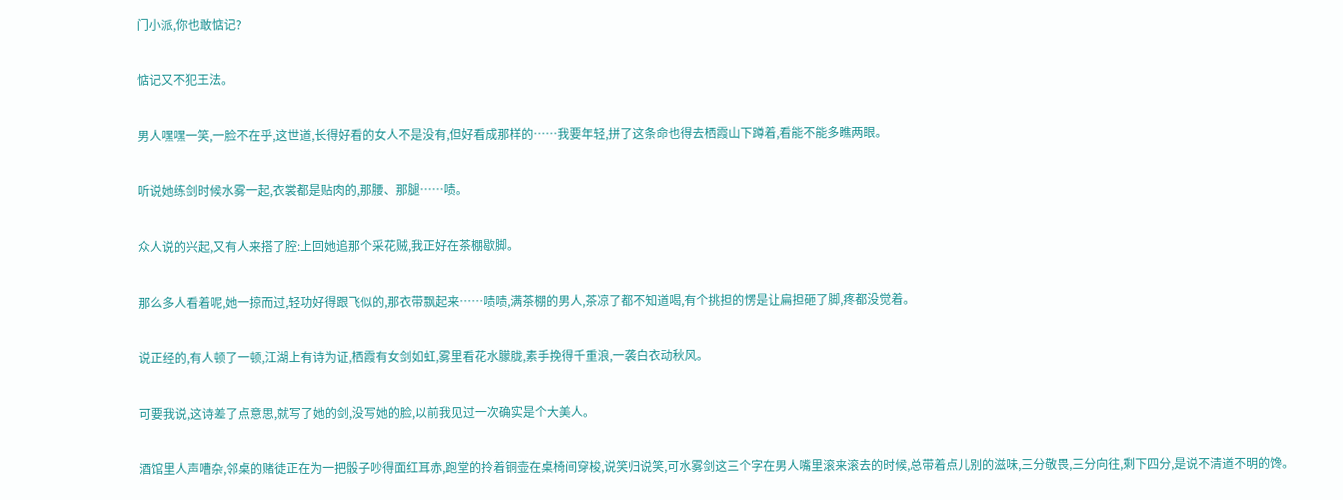门小派,你也敢惦记?

惦记又不犯王法。

男人嘿嘿一笑,一脸不在乎,这世道,长得好看的女人不是没有,但好看成那样的……我要年轻,拼了这条命也得去栖霞山下蹲着,看能不能多瞧两眼。

听说她练剑时候水雾一起,衣裳都是贴肉的,那腰、那腿……啧。

众人说的兴起,又有人来搭了腔:上回她追那个采花贼,我正好在茶棚歇脚。

那么多人看着呢,她一掠而过,轻功好得跟飞似的,那衣带飘起来……啧啧,满茶棚的男人,茶凉了都不知道喝,有个挑担的愣是让扁担砸了脚,疼都没觉着。

说正经的,有人顿了一顿,江湖上有诗为证,栖霞有女剑如虹,雾里看花水朦胧,素手挽得千重浪,一袭白衣动秋风。

可要我说,这诗差了点意思,就写了她的剑,没写她的脸,以前我见过一次确实是个大美人。

酒馆里人声嘈杂,邻桌的赌徒正在为一把骰子吵得面红耳赤,跑堂的拎着铜壶在桌椅间穿梭,说笑归说笑,可水雾剑这三个字在男人嘴里滚来滚去的时候,总带着点儿别的滋味,三分敬畏,三分向往,剩下四分,是说不清道不明的馋。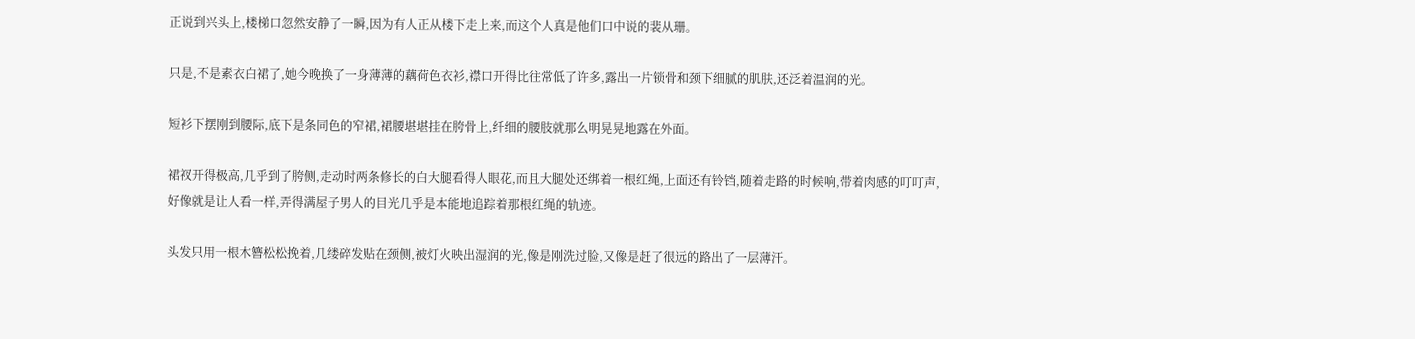正说到兴头上,楼梯口忽然安静了一瞬,因为有人正从楼下走上来,而这个人真是他们口中说的裴从珊。

只是,不是素衣白裙了,她今晚换了一身薄薄的藕荷色衣衫,襟口开得比往常低了许多,露出一片锁骨和颈下细腻的肌肤,还泛着温润的光。

短衫下摆刚到腰际,底下是条同色的窄裙,裙腰堪堪挂在胯骨上,纤细的腰肢就那么明晃晃地露在外面。

裙衩开得极高,几乎到了胯侧,走动时两条修长的白大腿看得人眼花,而且大腿处还绑着一根红绳,上面还有铃铛,随着走路的时候响,带着肉感的叮叮声,好像就是让人看一样,弄得满屋子男人的目光几乎是本能地追踪着那根红绳的轨迹。

头发只用一根木簪松松挽着,几缕碎发贴在颈侧,被灯火映出湿润的光,像是刚洗过脸,又像是赶了很远的路出了一层薄汗。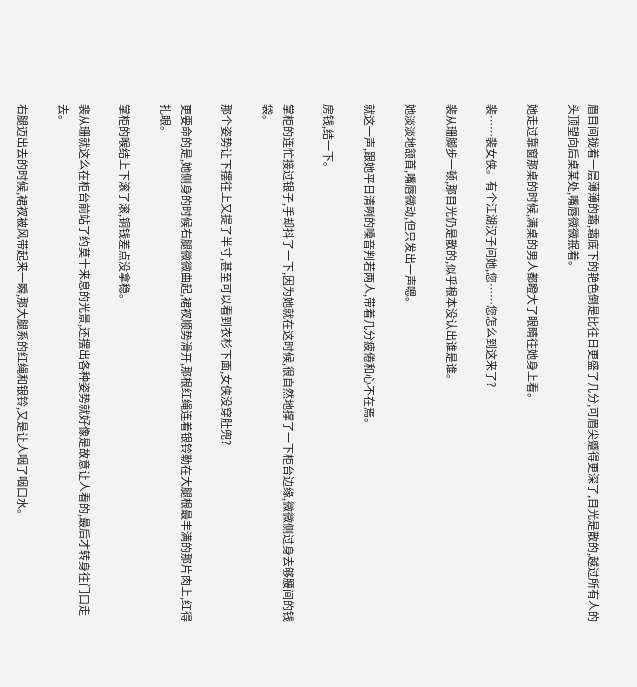眉目间拢着一层薄薄的霜,霜底下的艳色倒是比往日更盛了几分,可眉尖蹙得更深了,目光是散的,越过所有人的头顶望向后桌某处,嘴唇微微抿着。

她走过靠窗那桌的时候,满桌的男人都瞪大了眼睛往她身上看。

裴……裴女侠。有个江湖汉子问她,您……您怎么到这来了?

裴从珊脚步一顿,那目光仍是散的,似乎根本没认出谁是谁。

她淡淡地颔首,嘴唇微动,但只发出一声嗯。

就这一声,跟她平日清咧的嗓音判若两人,带着几分疲倦和心不在焉。

房钱,结一下。

掌柜的连忙接过银子,手却抖了一下,因为她就在这时候,很自然地撑了一下柜台边缘,微微侧过身去够腰间的钱袋。

那个姿势让下摆往上又提了半寸,甚至可以看到衣杉下面,女侠没穿肚兜?

更要命的是,她侧身的时候右腿微微曲起,裙衩顺势滑开,那根红绳连着银铃勒在大腿根最丰满的那片肉上,红得扎眼。

掌柜的喉结上下滚了滚,铜钱差点没拿稳。

裴从珊就这么在柜台前站了约莫十来息的光景,还摆出各种姿势就好像是故意让人看的,最后才转身往门口走去。

右腿迈出去的时候,裙衩被风带起来一瞬,那大腿系的红绳和银铃,又是让人咽了咽口水。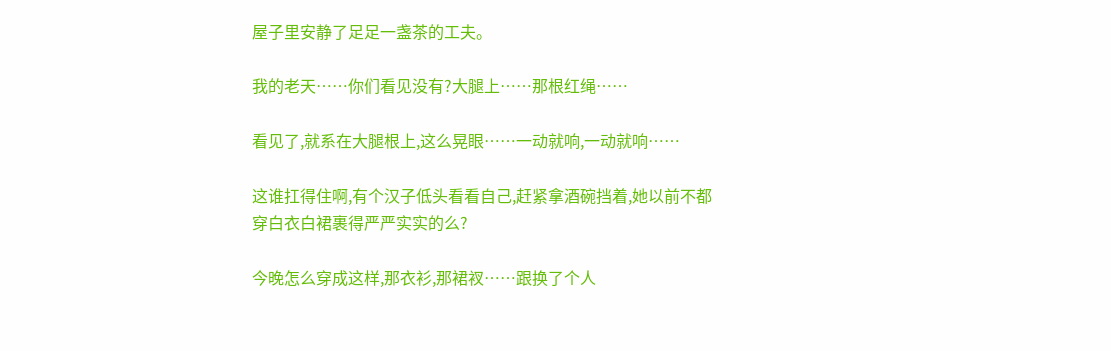屋子里安静了足足一盏茶的工夫。

我的老天……你们看见没有?大腿上……那根红绳……

看见了,就系在大腿根上,这么晃眼……一动就响,一动就响……

这谁扛得住啊,有个汉子低头看看自己,赶紧拿酒碗挡着,她以前不都穿白衣白裙裹得严严实实的么?

今晚怎么穿成这样,那衣衫,那裙衩……跟换了个人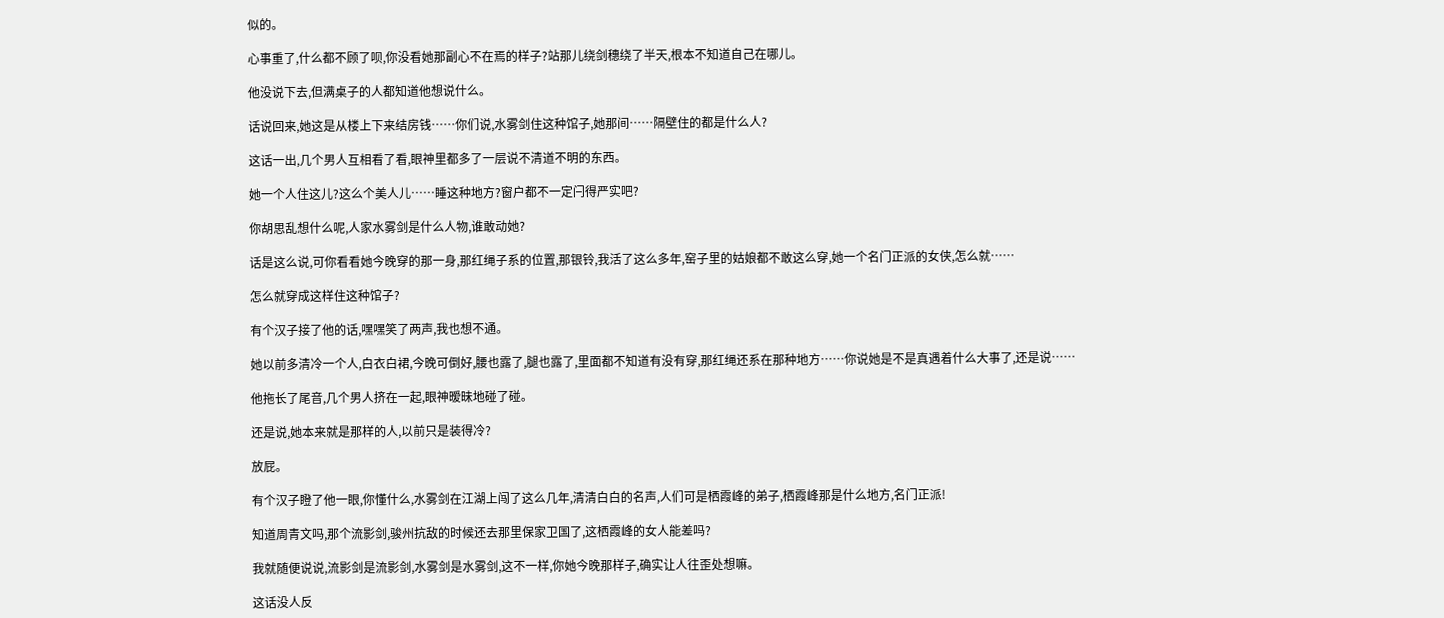似的。

心事重了,什么都不顾了呗,你没看她那副心不在焉的样子?站那儿绕剑穗绕了半天,根本不知道自己在哪儿。

他没说下去,但满桌子的人都知道他想说什么。

话说回来,她这是从楼上下来结房钱……你们说,水雾剑住这种馆子,她那间……隔壁住的都是什么人?

这话一出,几个男人互相看了看,眼神里都多了一层说不清道不明的东西。

她一个人住这儿?这么个美人儿……睡这种地方?窗户都不一定闩得严实吧?

你胡思乱想什么呢,人家水雾剑是什么人物,谁敢动她?

话是这么说,可你看看她今晚穿的那一身,那红绳子系的位置,那银铃,我活了这么多年,窑子里的姑娘都不敢这么穿,她一个名门正派的女侠,怎么就……

怎么就穿成这样住这种馆子?

有个汉子接了他的话,嘿嘿笑了两声,我也想不通。

她以前多清冷一个人,白衣白裙,今晚可倒好,腰也露了,腿也露了,里面都不知道有没有穿,那红绳还系在那种地方……你说她是不是真遇着什么大事了,还是说……

他拖长了尾音,几个男人挤在一起,眼神暧昧地碰了碰。

还是说,她本来就是那样的人,以前只是装得冷?

放屁。

有个汉子瞪了他一眼,你懂什么,水雾剑在江湖上闯了这么几年,清清白白的名声,人们可是栖霞峰的弟子,栖霞峰那是什么地方,名门正派!

知道周青文吗,那个流影剑,骏州抗敌的时候还去那里保家卫国了,这栖霞峰的女人能差吗?

我就随便说说,流影剑是流影剑,水雾剑是水雾剑,这不一样,你她今晚那样子,确实让人往歪处想嘛。

这话没人反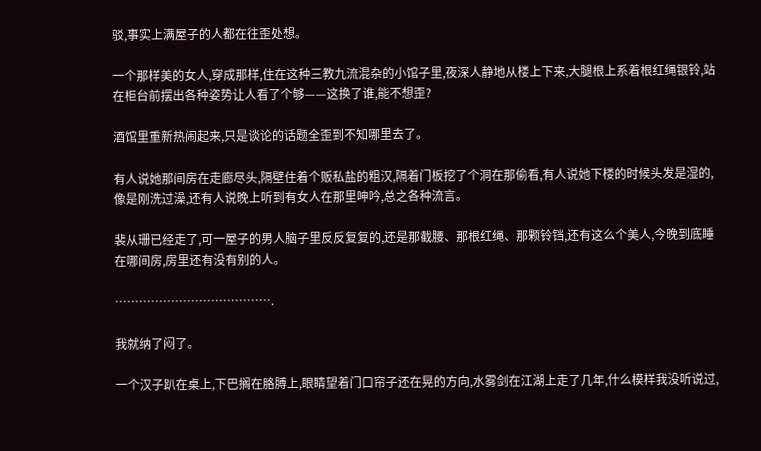驳,事实上满屋子的人都在往歪处想。

一个那样美的女人,穿成那样,住在这种三教九流混杂的小馆子里,夜深人静地从楼上下来,大腿根上系着根红绳银铃,站在柜台前摆出各种姿势让人看了个够——这换了谁,能不想歪?

酒馆里重新热闹起来,只是谈论的话题全歪到不知哪里去了。

有人说她那间房在走廊尽头,隔壁住着个贩私盐的粗汉,隔着门板挖了个洞在那偷看,有人说她下楼的时候头发是湿的,像是刚洗过澡,还有人说晚上听到有女人在那里呻吟,总之各种流言。

裴从珊已经走了,可一屋子的男人脑子里反反复复的,还是那截腰、那根红绳、那颗铃铛,还有这么个美人,今晚到底睡在哪间房,房里还有没有别的人。

………………………………….

我就纳了闷了。

一个汉子趴在桌上,下巴搁在胳膊上,眼睛望着门口帘子还在晃的方向,水雾剑在江湖上走了几年,什么模样我没听说过,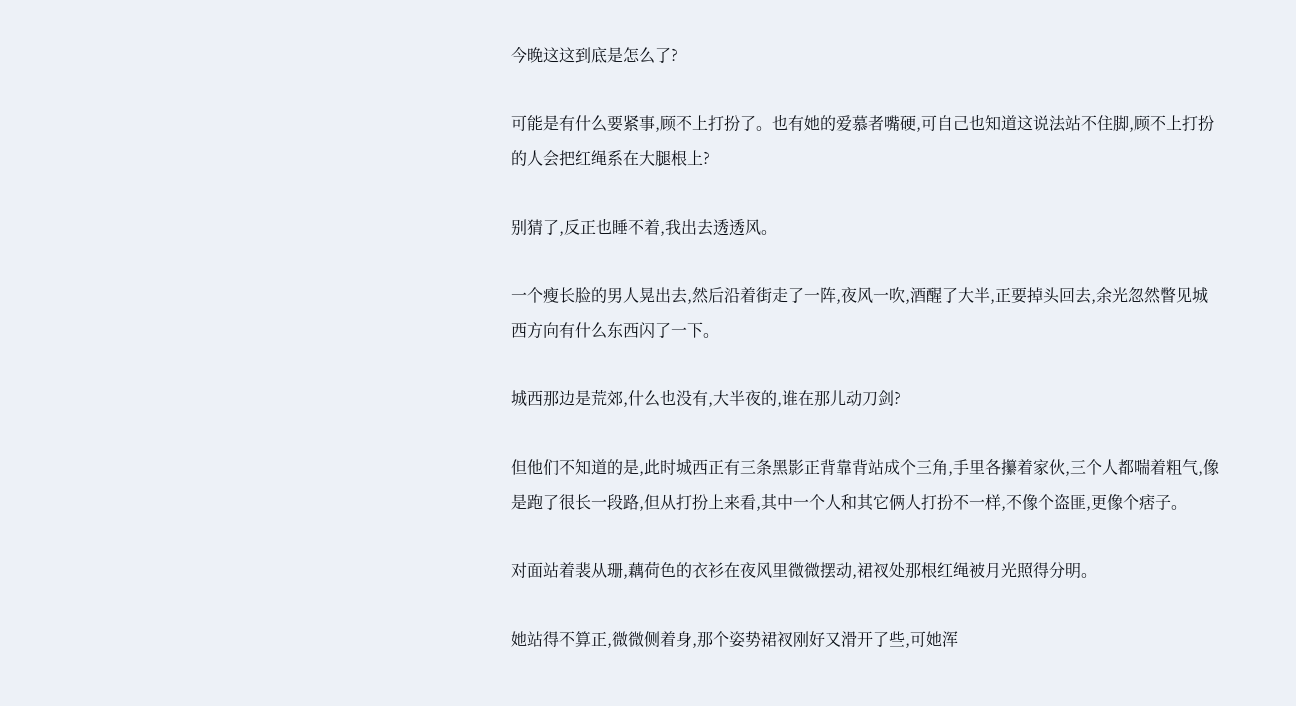今晚这这到底是怎么了?

可能是有什么要紧事,顾不上打扮了。也有她的爱慕者嘴硬,可自己也知道这说法站不住脚,顾不上打扮的人会把红绳系在大腿根上?

别猜了,反正也睡不着,我出去透透风。

一个瘦长脸的男人晃出去,然后沿着街走了一阵,夜风一吹,酒醒了大半,正要掉头回去,余光忽然瞥见城西方向有什么东西闪了一下。

城西那边是荒郊,什么也没有,大半夜的,谁在那儿动刀剑?

但他们不知道的是,此时城西正有三条黑影正背靠背站成个三角,手里各攥着家伙,三个人都喘着粗气,像是跑了很长一段路,但从打扮上来看,其中一个人和其它俩人打扮不一样,不像个盗匪,更像个痞子。

对面站着裴从珊,藕荷色的衣衫在夜风里微微摆动,裙衩处那根红绳被月光照得分明。

她站得不算正,微微侧着身,那个姿势裙衩刚好又滑开了些,可她浑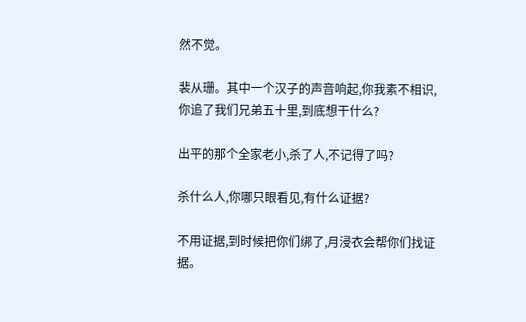然不觉。

裴从珊。其中一个汉子的声音响起,你我素不相识,你追了我们兄弟五十里,到底想干什么?

出平的那个全家老小,杀了人,不记得了吗?

杀什么人,你哪只眼看见,有什么证据?

不用证据,到时候把你们绑了,月浸衣会帮你们找证据。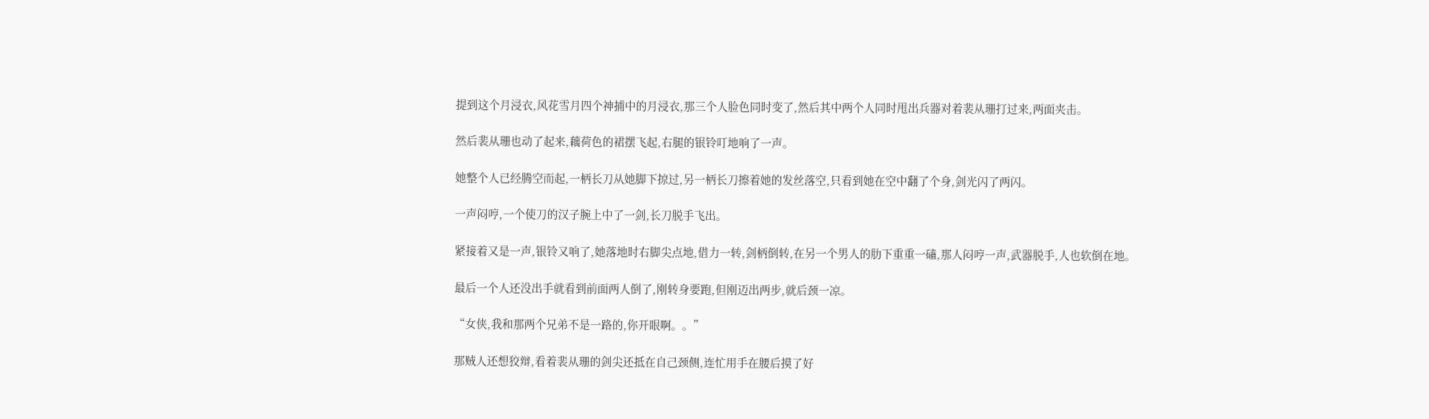提到这个月浸衣,风花雪月四个神捕中的月浸衣,那三个人脸色同时变了,然后其中两个人同时甩出兵器对着裴从珊打过来,两面夹击。

然后裴从珊也动了起来,藕荷色的裙摆飞起,右腿的银铃叮地响了一声。

她整个人已经腾空而起,一柄长刀从她脚下掠过,另一柄长刀擦着她的发丝落空,只看到她在空中翻了个身,剑光闪了两闪。

一声闷哼,一个使刀的汉子腕上中了一剑,长刀脱手飞出。

紧接着又是一声,银铃又响了,她落地时右脚尖点地,借力一转,剑柄倒转,在另一个男人的肋下重重一磕,那人闷哼一声,武器脱手,人也软倒在地。

最后一个人还没出手就看到前面两人倒了,刚转身要跑,但刚迈出两步,就后颈一凉。

“女侠,我和那两个兄弟不是一路的,你开眼啊。。”

那贼人还想狡辩,看着裴从珊的剑尖还抵在自己颈侧,连忙用手在腰后摸了好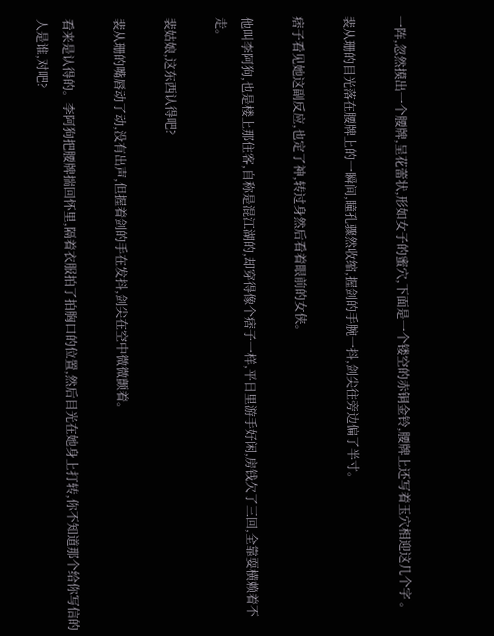一阵,忽然摸出一个腰牌,呈花蕾状,形如女子的蜜穴,下面是一个镂空的赤铜金铃,腰牌上还写着玉穴相迎这几个字 。

裴从珊的目光落在腰牌上的一瞬间,瞳孔骤然收缩,握剑的手腕一抖,剑尖往旁边偏了半寸。

痞子看见她这副反应,也定了神,转过身然后看着眼前的女侠。

他叫李阿狗,也是楼上那住客,自称是混江湖的,却穿得像个痞子一样,平日里游手好闲,房钱欠了三回,全靠耍横赖着不走。

裴姑娘,这东西认得吧?

裴从珊的嘴唇动了动,没有出声,但握着剑的手在发抖,剑尖在空中微微颤着。

看来是认得的。李阿狗把腰牌揣回怀里,隔着衣服拍了拍胸口的位置,然后目光在她身上打转,你不知道那个给你写信的人是谁,对吧?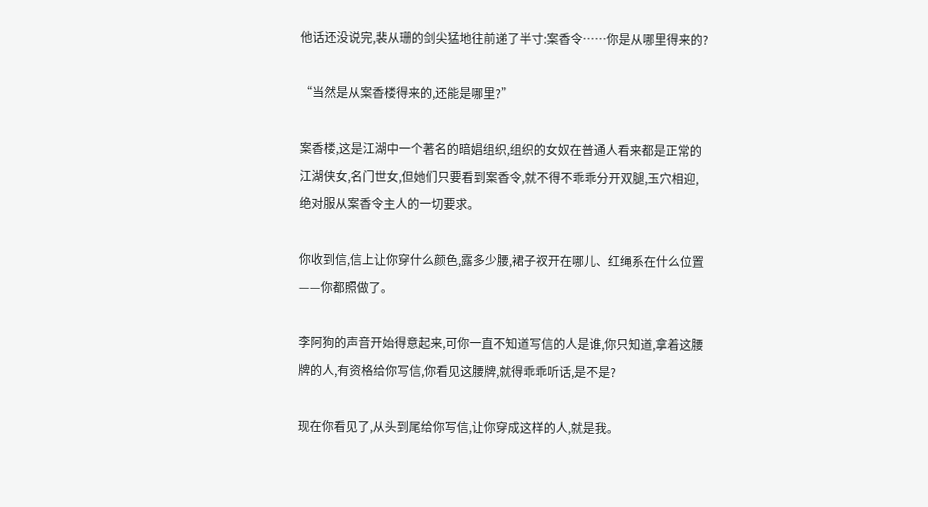他话还没说完,裴从珊的剑尖猛地往前递了半寸:案香令……你是从哪里得来的?

“当然是从案香楼得来的,还能是哪里?”

案香楼,这是江湖中一个著名的暗娼组织,组织的女奴在普通人看来都是正常的江湖侠女,名门世女,但她们只要看到案香令,就不得不乖乖分开双腿,玉穴相迎,绝对服从案香令主人的一切要求。

你收到信,信上让你穿什么颜色,露多少腰,裙子衩开在哪儿、红绳系在什么位置——你都照做了。

李阿狗的声音开始得意起来,可你一直不知道写信的人是谁,你只知道,拿着这腰牌的人,有资格给你写信,你看见这腰牌,就得乖乖听话,是不是?

现在你看见了,从头到尾给你写信,让你穿成这样的人,就是我。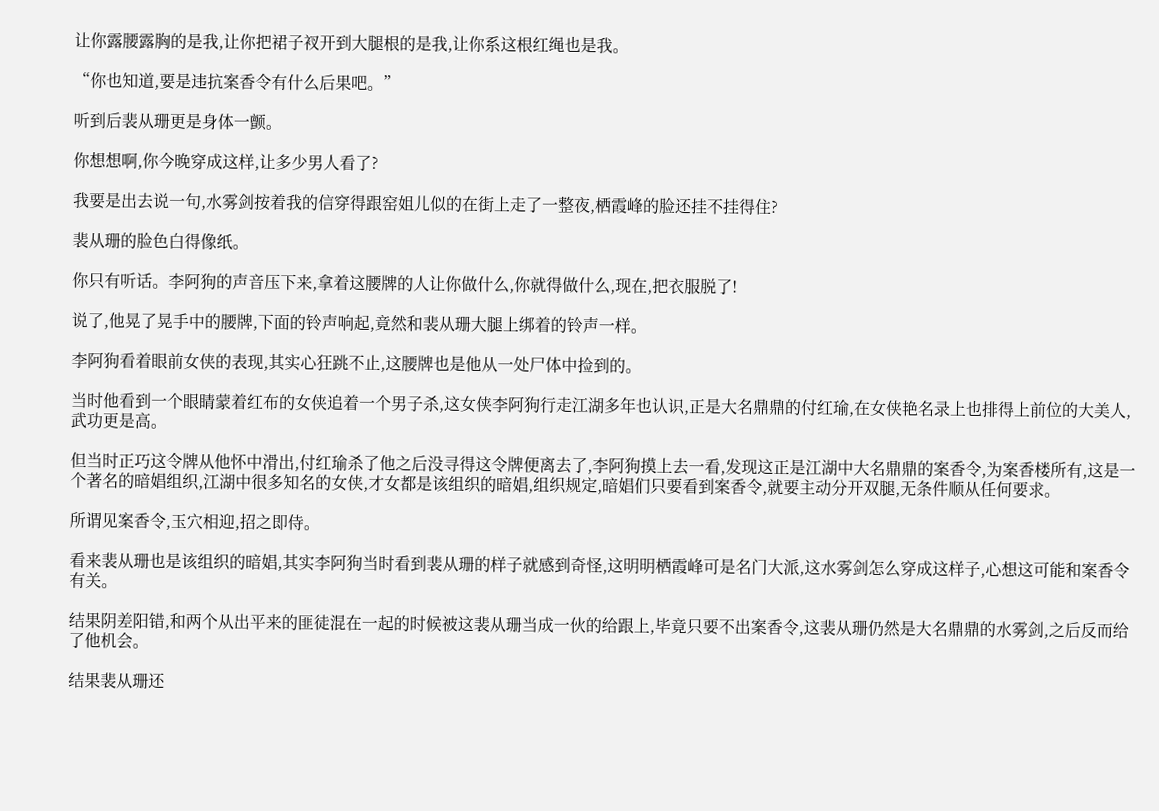让你露腰露胸的是我,让你把裙子衩开到大腿根的是我,让你系这根红绳也是我。

“你也知道,要是违抗案香令有什么后果吧。”

听到后裴从珊更是身体一颤。

你想想啊,你今晚穿成这样,让多少男人看了?

我要是出去说一句,水雾剑按着我的信穿得跟窑姐儿似的在街上走了一整夜,栖霞峰的脸还挂不挂得住?

裴从珊的脸色白得像纸。

你只有听话。李阿狗的声音压下来,拿着这腰牌的人让你做什么,你就得做什么,现在,把衣服脱了!

说了,他晃了晃手中的腰牌,下面的铃声响起,竟然和裴从珊大腿上绑着的铃声一样。

李阿狗看着眼前女侠的表现,其实心狂跳不止,这腰牌也是他从一处尸体中捡到的。

当时他看到一个眼睛蒙着红布的女侠追着一个男子杀,这女侠李阿狗行走江湖多年也认识,正是大名鼎鼎的付红瑜,在女侠艳名录上也排得上前位的大美人,武功更是高。

但当时正巧这令牌从他怀中滑出,付红瑜杀了他之后没寻得这令牌便离去了,李阿狗摸上去一看,发现这正是江湖中大名鼎鼎的案香令,为案香楼所有,这是一个著名的暗娼组织,江湖中很多知名的女侠,才女都是该组织的暗娼,组织规定,暗娼们只要看到案香令,就要主动分开双腿,无条件顺从任何要求。

所谓见案香令,玉穴相迎,招之即侍。

看来裴从珊也是该组织的暗娼,其实李阿狗当时看到裴从珊的样子就感到奇怪,这明明栖霞峰可是名门大派,这水雾剑怎么穿成这样子,心想这可能和案香令有关。

结果阴差阳错,和两个从出平来的匪徒混在一起的时候被这裴从珊当成一伙的给跟上,毕竟只要不出案香令,这裴从珊仍然是大名鼎鼎的水雾剑,之后反而给了他机会。

结果裴从珊还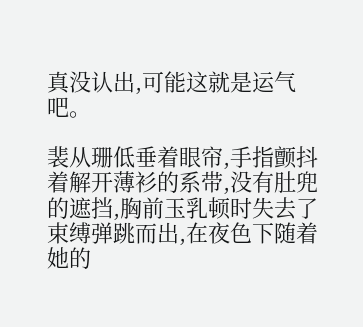真没认出,可能这就是运气吧。

裴从珊低垂着眼帘,手指颤抖着解开薄衫的系带,没有肚兜的遮挡,胸前玉乳顿时失去了束缚弹跳而出,在夜色下随着她的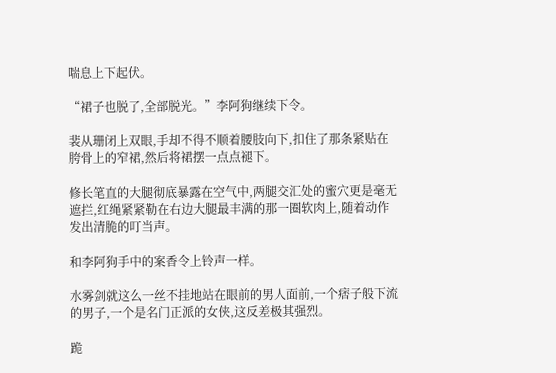喘息上下起伏。

“裙子也脱了,全部脱光。”李阿狗继续下令。

裴从珊闭上双眼,手却不得不顺着腰肢向下,扣住了那条紧贴在胯骨上的窄裙,然后将裙摆一点点褪下。

修长笔直的大腿彻底暴露在空气中,两腿交汇处的蜜穴更是毫无遮拦,红绳紧紧勒在右边大腿最丰满的那一圈软肉上,随着动作发出清脆的叮当声。

和李阿狗手中的案香令上铃声一样。

水雾剑就这么一丝不挂地站在眼前的男人面前,一个痞子般下流的男子,一个是名门正派的女侠,这反差极其强烈。

跪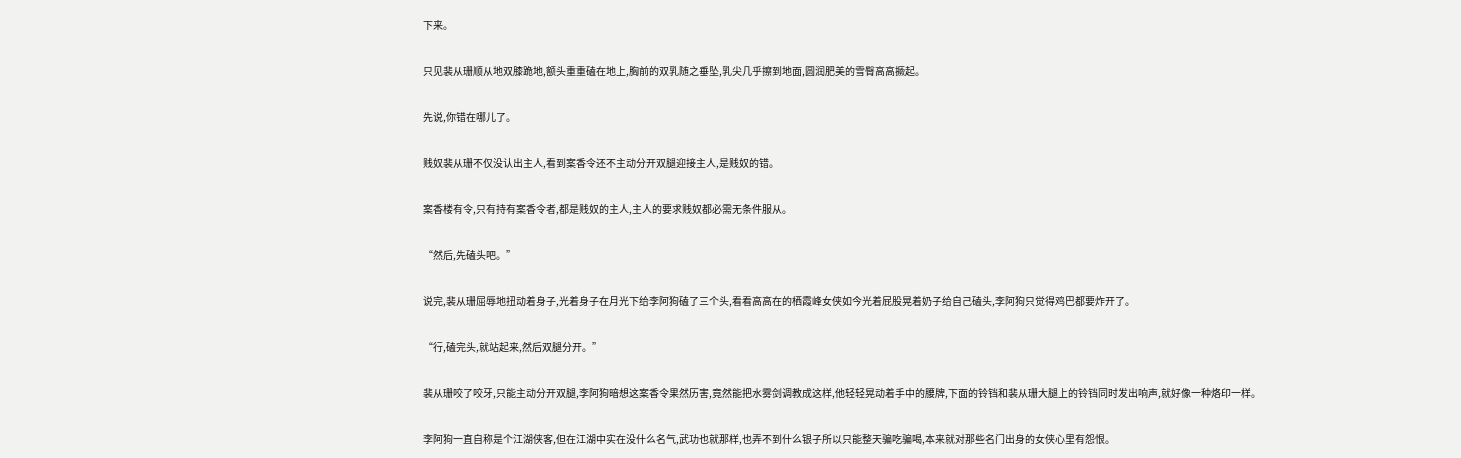下来。

只见裴从珊顺从地双膝跪地,额头重重磕在地上,胸前的双乳随之垂坠,乳尖几乎擦到地面,圆润肥美的雪臀高高撅起。

先说,你错在哪儿了。

贱奴裴从珊不仅没认出主人,看到案香令还不主动分开双腿迎接主人,是贱奴的错。

案香楼有令,只有持有案香令者,都是贱奴的主人,主人的要求贱奴都必需无条件服从。

“然后,先磕头吧。”

说完,裴从珊屈辱地扭动着身子,光着身子在月光下给李阿狗磕了三个头,看看高高在的栖霞峰女侠如今光着屁股晃着奶子给自己磕头,李阿狗只觉得鸡巴都要炸开了。

“行,磕完头,就站起来,然后双腿分开。”

裴从珊咬了咬牙,只能主动分开双腿,李阿狗暗想这案香令果然历害,竟然能把水雾剑调教成这样,他轻轻晃动着手中的腰牌,下面的铃铛和裴从珊大腿上的铃铛同时发出响声,就好像一种烙印一样。

李阿狗一直自称是个江湖侠客,但在江湖中实在没什么名气,武功也就那样,也弄不到什么银子所以只能整天骗吃骗喝,本来就对那些名门出身的女侠心里有怨恨。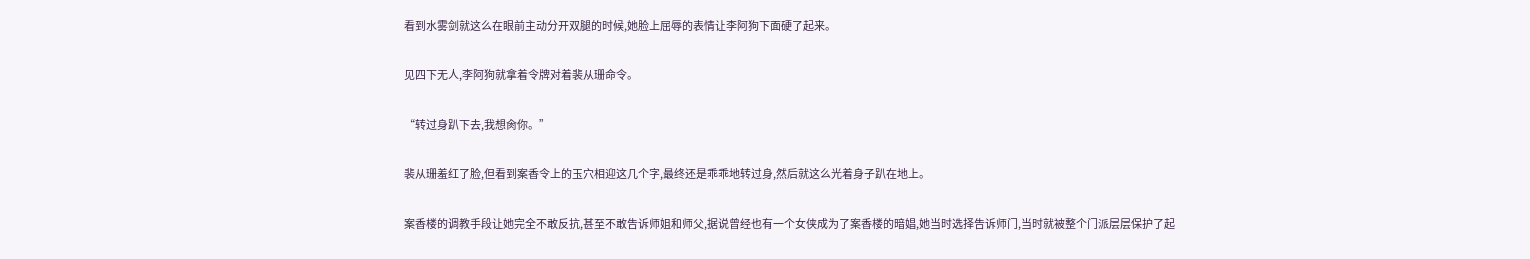看到水雾剑就这么在眼前主动分开双腿的时候,她脸上屈辱的表情让李阿狗下面硬了起来。

见四下无人,李阿狗就拿着令牌对着裴从珊命令。

“转过身趴下去,我想肏你。”

裴从珊羞红了脸,但看到案香令上的玉穴相迎这几个字,最终还是乖乖地转过身,然后就这么光着身子趴在地上。

案香楼的调教手段让她完全不敢反抗,甚至不敢告诉师姐和师父,据说曾经也有一个女侠成为了案香楼的暗娼,她当时选择告诉师门,当时就被整个门派层层保护了起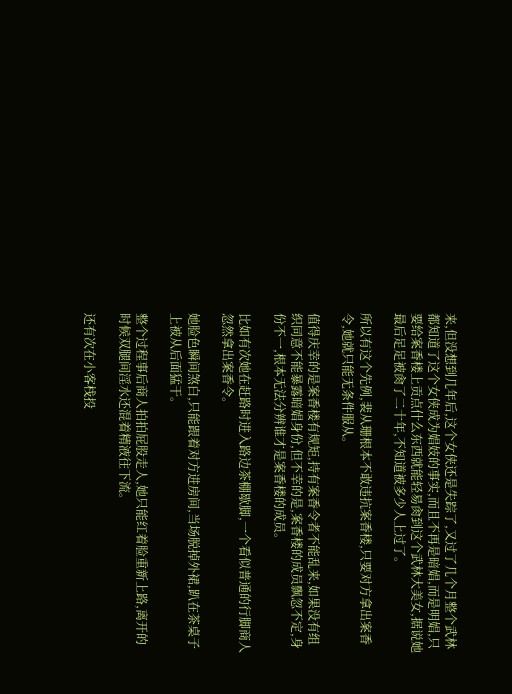来,但没想到几年后,这个女侠还是失踪了,又过了几个月整个武林都知道了这个女侠成为娼妓的事实,而且不再是暗娼,而是明娼,只要给案香楼上贡点什么东西就能轻易肏到这个武林大美女,据说她最后足足被肏了二十年,不知道被多少人上过了。

所以有这个先例,裴从珊根本不敢违抗案香楼,只要对方拿出案香令,她就只能无条件服从。

值得庆幸的是案香楼有规矩,持有案香令者不能乱来,如果没有组织同意不能暴露暗娼身份,但不幸的是,案香楼的成员飘忽不定,身份不一,根本无法分辨谁才是案香楼的成员。

比如有次她在赶路时进入路边茶棚歇脚,一个看似普通的行脚商人忽然拿出案香令。

她脸色瞬间煞白,只能跟着对方进房间,当场脱掉外裙,趴在茶桌子上被从后面猛干。

整个过程事后商人拍拍屁股走人,她只能红着脸重新上路,离开的时候双腿间淫水还混着精液往下流。

还有次在小客栈投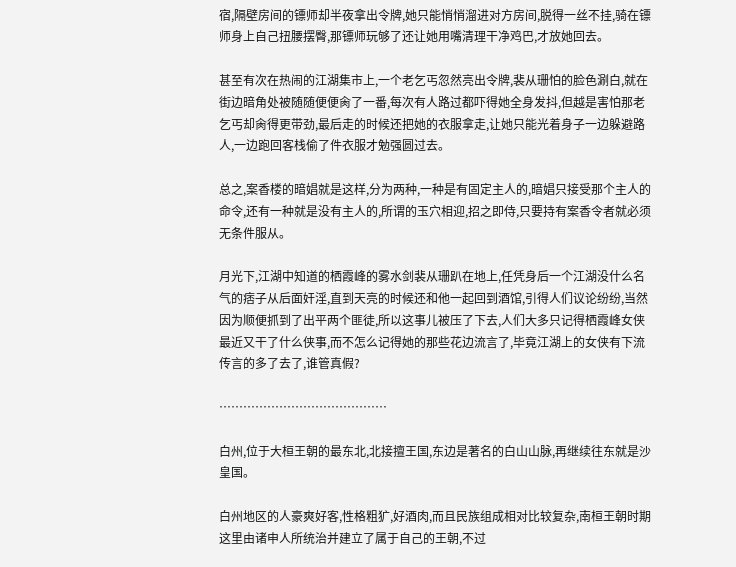宿,隔壁房间的镖师却半夜拿出令牌,她只能悄悄溜进对方房间,脱得一丝不挂,骑在镖师身上自己扭腰摆臀,那镖师玩够了还让她用嘴清理干净鸡巴,才放她回去。

甚至有次在热闹的江湖集市上,一个老乞丐忽然亮出令牌,裴从珊怕的脸色涮白,就在街边暗角处被随随便便肏了一番,每次有人路过都吓得她全身发抖,但越是害怕那老乞丐却肏得更带劲,最后走的时候还把她的衣服拿走,让她只能光着身子一边躲避路人,一边跑回客栈偷了件衣服才勉强圆过去。

总之,案香楼的暗娼就是这样,分为两种,一种是有固定主人的,暗娼只接受那个主人的命令,还有一种就是没有主人的,所谓的玉穴相迎,招之即侍,只要持有案香令者就必须无条件服从。

月光下,江湖中知道的栖霞峰的雾水剑裴从珊趴在地上,任凭身后一个江湖没什么名气的痞子从后面奸淫,直到天亮的时候还和他一起回到酒馆,引得人们议论纷纷,当然因为顺便抓到了出平两个匪徒,所以这事儿被压了下去,人们大多只记得栖霞峰女侠最近又干了什么侠事,而不怎么记得她的那些花边流言了,毕竟江湖上的女侠有下流传言的多了去了,谁管真假?

……………………………………

白州,位于大桓王朝的最东北,北接擅王国,东边是著名的白山山脉,再继续往东就是沙皇国。

白州地区的人豪爽好客,性格粗犷,好酒肉,而且民族组成相对比较复杂,南桓王朝时期这里由诸申人所统治并建立了属于自己的王朝,不过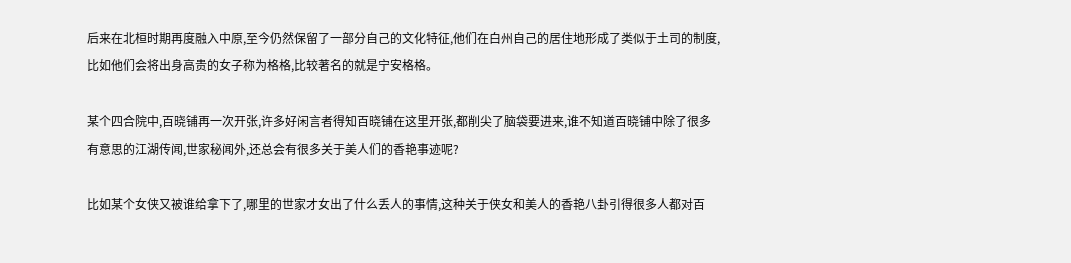后来在北桓时期再度融入中原,至今仍然保留了一部分自己的文化特征,他们在白州自己的居住地形成了类似于土司的制度,比如他们会将出身高贵的女子称为格格,比较著名的就是宁安格格。

某个四合院中,百晓铺再一次开张,许多好闲言者得知百晓铺在这里开张,都削尖了脑袋要进来,谁不知道百晓铺中除了很多有意思的江湖传闻,世家秘闻外,还总会有很多关于美人们的香艳事迹呢?

比如某个女侠又被谁给拿下了,哪里的世家才女出了什么丢人的事情,这种关于侠女和美人的香艳八卦引得很多人都对百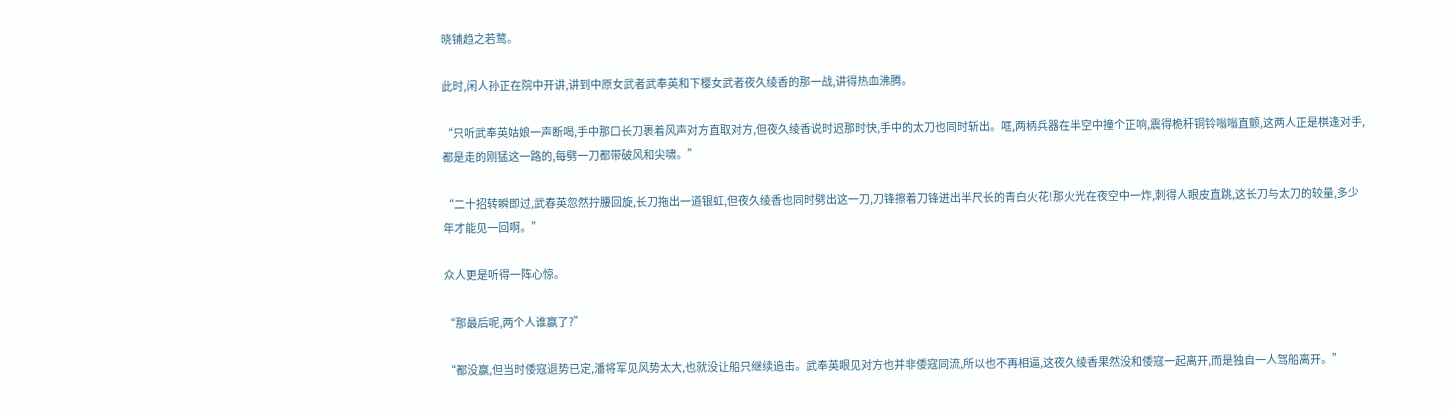晓铺趋之若鹜。

此时,闲人孙正在院中开讲,讲到中原女武者武奉英和下樱女武者夜久绫香的那一战,讲得热血沸腾。

“只听武奉英姑娘一声断喝,手中那口长刀裹着风声对方直取对方,但夜久绫香说时迟那时快,手中的太刀也同时斩出。哐,两柄兵器在半空中撞个正响,震得桅杆铜铃嗡嗡直颤,这两人正是棋逢对手,都是走的刚猛这一路的,每劈一刀都带破风和尖啸。”

“二十招转瞬即过,武春英忽然拧腰回旋,长刀拖出一道银虹,但夜久绫香也同时劈出这一刀,刀锋擦着刀锋迸出半尺长的青白火花!那火光在夜空中一炸,刺得人眼皮直跳,这长刀与太刀的较量,多少年才能见一回啊。”

众人更是听得一阵心惊。

“那最后呢,两个人谁赢了?”

“都没赢,但当时倭寇退势已定,潘将军见风势太大,也就没让船只继续追击。武奉英眼见对方也并非倭寇同流,所以也不再相逼,这夜久绫香果然没和倭寇一起离开,而是独自一人驾船离开。”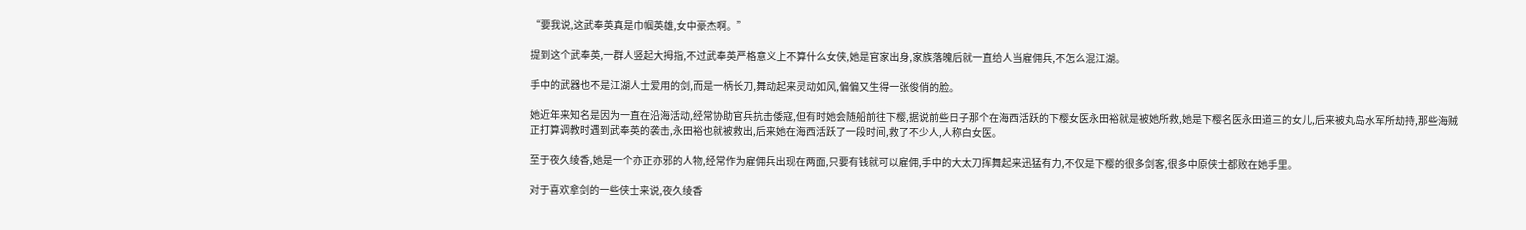“要我说,这武奉英真是巾帼英雄,女中豪杰啊。”

提到这个武奉英,一群人竖起大拇指,不过武奉英严格意义上不算什么女侠,她是官家出身,家族落魄后就一直给人当雇佣兵,不怎么混江湖。

手中的武器也不是江湖人士爱用的剑,而是一柄长刀,舞动起来灵动如风,偏偏又生得一张俊俏的脸。

她近年来知名是因为一直在沿海活动,经常协助官兵抗击倭寇,但有时她会随船前往下樱,据说前些日子那个在海西活跃的下樱女医永田裕就是被她所救,她是下樱名医永田道三的女儿,后来被丸岛水军所劫持,那些海贼正打算调教时遇到武奉英的袭击,永田裕也就被救出,后来她在海西活跃了一段时间,救了不少人,人称白女医。

至于夜久绫香,她是一个亦正亦邪的人物,经常作为雇佣兵出现在两面,只要有钱就可以雇佣,手中的大太刀挥舞起来迅猛有力,不仅是下樱的很多剑客,很多中原侠士都败在她手里。

对于喜欢拿剑的一些侠士来说,夜久绫香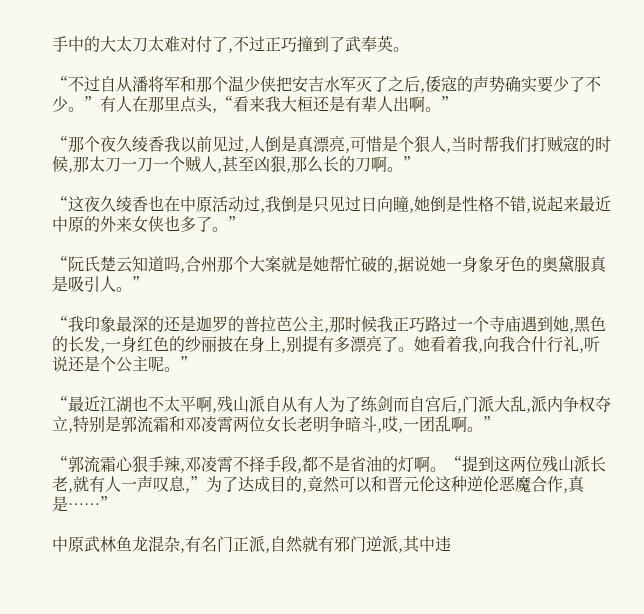手中的大太刀太难对付了,不过正巧撞到了武奉英。

“不过自从潘将军和那个温少侠把安吉水军灭了之后,倭寇的声势确实要少了不少。”有人在那里点头,“看来我大桓还是有辈人出啊。”

“那个夜久绫香我以前见过,人倒是真漂亮,可惜是个狠人,当时帮我们打贼寇的时候,那太刀一刀一个贼人,甚至凶狠,那么长的刀啊。”

“这夜久绫香也在中原活动过,我倒是只见过日向瞳,她倒是性格不错,说起来最近中原的外来女侠也多了。”

“阮氏楚云知道吗,合州那个大案就是她帮忙破的,据说她一身象牙色的奥黛服真是吸引人。”

“我印象最深的还是迦罗的普拉芭公主,那时候我正巧路过一个寺庙遇到她,黑色的长发,一身红色的纱丽披在身上,别提有多漂亮了。她看着我,向我合什行礼,听说还是个公主呢。”

“最近江湖也不太平啊,残山派自从有人为了练剑而自宫后,门派大乱,派内争权夺立,特别是郭流霜和邓凌霄两位女长老明争暗斗,哎,一团乱啊。”

“郭流霜心狠手辣,邓凌霄不择手段,都不是省油的灯啊。“提到这两位残山派长老,就有人一声叹息,”为了达成目的,竟然可以和晋元伦这种逆伦恶魔合作,真是……”

中原武林鱼龙混杂,有名门正派,自然就有邪门逆派,其中违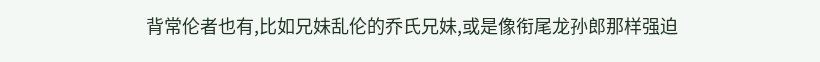背常伦者也有,比如兄妹乱伦的乔氏兄妹,或是像衔尾龙孙郎那样强迫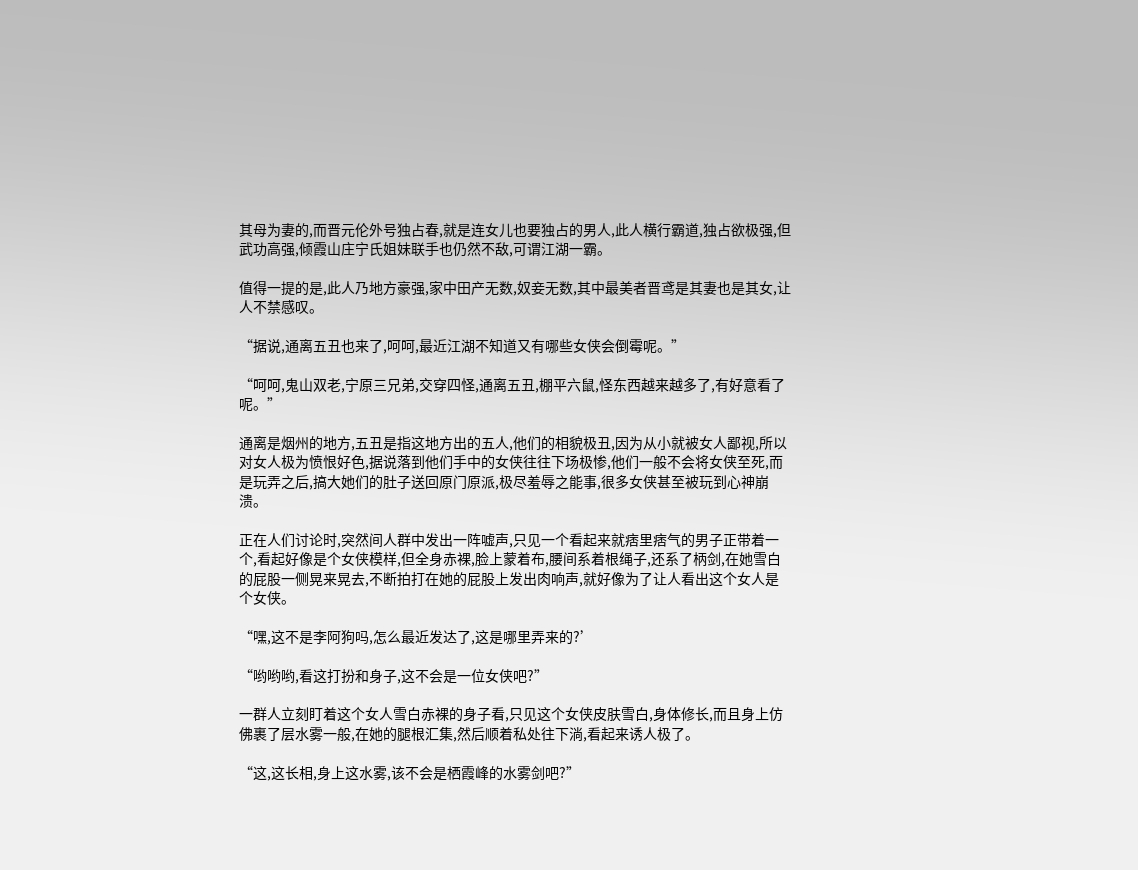其母为妻的,而晋元伦外号独占春,就是连女儿也要独占的男人,此人横行霸道,独占欲极强,但武功高强,倾霞山庄宁氏姐妹联手也仍然不敌,可谓江湖一霸。

值得一提的是,此人乃地方豪强,家中田产无数,奴妾无数,其中最美者晋鸢是其妻也是其女,让人不禁感叹。

“据说,通离五丑也来了,呵呵,最近江湖不知道又有哪些女侠会倒霉呢。”

“呵呵,鬼山双老,宁原三兄弟,交穿四怪,通离五丑,棚平六鼠,怪东西越来越多了,有好意看了呢。”

通离是烟州的地方,五丑是指这地方出的五人,他们的相貌极丑,因为从小就被女人鄙视,所以对女人极为愤恨好色,据说落到他们手中的女侠往往下场极惨,他们一般不会将女侠至死,而是玩弄之后,搞大她们的肚子送回原门原派,极尽羞辱之能事,很多女侠甚至被玩到心神崩溃。

正在人们讨论时,突然间人群中发出一阵嘘声,只见一个看起来就痞里痞气的男子正带着一个,看起好像是个女侠模样,但全身赤裸,脸上蒙着布,腰间系着根绳子,还系了柄剑,在她雪白的屁股一侧晃来晃去,不断拍打在她的屁股上发出肉响声,就好像为了让人看出这个女人是个女侠。

“嘿,这不是李阿狗吗,怎么最近发达了,这是哪里弄来的?’

“哟哟哟,看这打扮和身子,这不会是一位女侠吧?”

一群人立刻盯着这个女人雪白赤裸的身子看,只见这个女侠皮肤雪白,身体修长,而且身上仿佛裹了层水雾一般,在她的腿根汇集,然后顺着私处往下淌,看起来诱人极了。

“这,这长相,身上这水雾,该不会是栖霞峰的水雾剑吧?”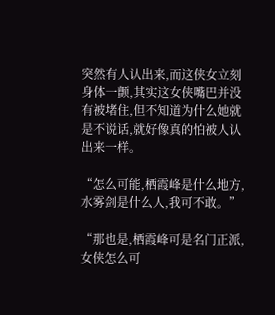突然有人认出来,而这侠女立刻身体一颤,其实这女侠嘴巴并没有被堵住,但不知道为什么她就是不说话,就好像真的怕被人认出来一样。

“怎么可能,栖霞峰是什么地方,水雾剑是什么人,我可不敢。”

“那也是,栖霞峰可是名门正派,女侠怎么可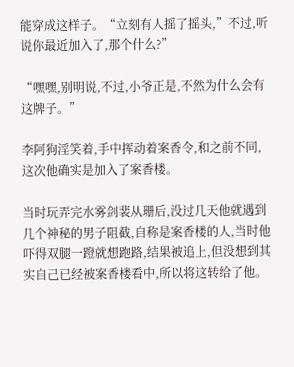能穿成这样子。“立刻有人摇了摇头,”不过,听说你最近加入了,那个什么?”

“嘿嘿,别明说,不过,小爷正是,不然为什么会有这牌子。”

李阿狗淫笑着,手中挥动着案香令,和之前不同,这次他确实是加入了案香楼。

当时玩弄完水雾剑裴从珊后,没过几天他就遇到几个神秘的男子阻截,自称是案香楼的人,当时他吓得双腿一蹬就想跑路,结果被追上,但没想到其实自己已经被案香楼看中,所以将这转给了他。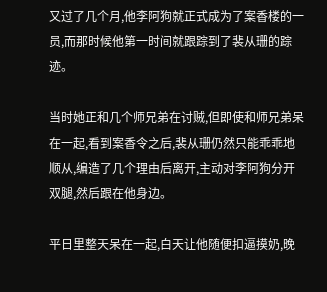又过了几个月,他李阿狗就正式成为了案香楼的一员,而那时候他第一时间就跟踪到了裴从珊的踪迹。

当时她正和几个师兄弟在讨贼,但即使和师兄弟呆在一起,看到案香令之后,裴从珊仍然只能乖乖地顺从,编造了几个理由后离开,主动对李阿狗分开双腿,然后跟在他身边。

平日里整天呆在一起,白天让他随便扣逼摸奶,晚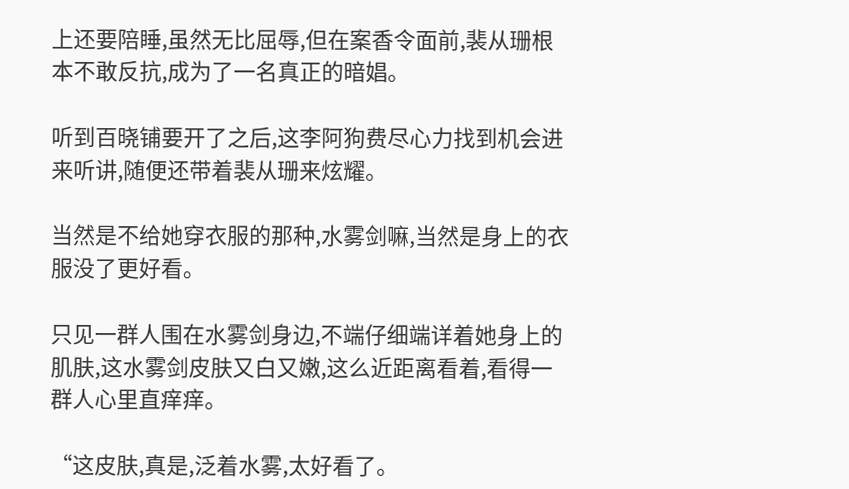上还要陪睡,虽然无比屈辱,但在案香令面前,裴从珊根本不敢反抗,成为了一名真正的暗娼。

听到百晓铺要开了之后,这李阿狗费尽心力找到机会进来听讲,随便还带着裴从珊来炫耀。

当然是不给她穿衣服的那种,水雾剑嘛,当然是身上的衣服没了更好看。

只见一群人围在水雾剑身边,不端仔细端详着她身上的肌肤,这水雾剑皮肤又白又嫩,这么近距离看着,看得一群人心里直痒痒。

“这皮肤,真是,泛着水雾,太好看了。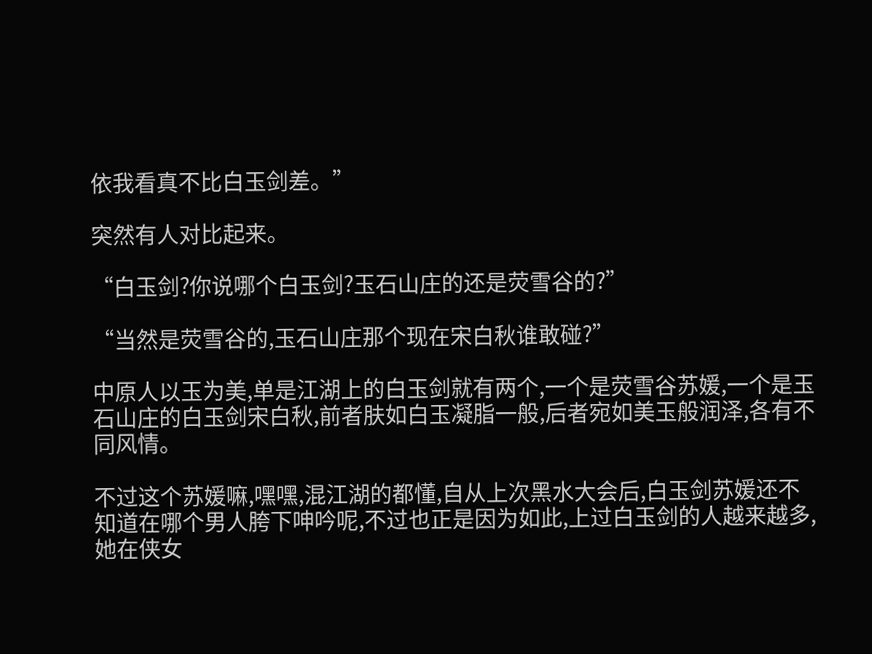依我看真不比白玉剑差。”

突然有人对比起来。

“白玉剑?你说哪个白玉剑?玉石山庄的还是荧雪谷的?”

“当然是荧雪谷的,玉石山庄那个现在宋白秋谁敢碰?”

中原人以玉为美,单是江湖上的白玉剑就有两个,一个是荧雪谷苏媛,一个是玉石山庄的白玉剑宋白秋,前者肤如白玉凝脂一般,后者宛如美玉般润泽,各有不同风情。

不过这个苏媛嘛,嘿嘿,混江湖的都懂,自从上次黑水大会后,白玉剑苏媛还不知道在哪个男人胯下呻吟呢,不过也正是因为如此,上过白玉剑的人越来越多,她在侠女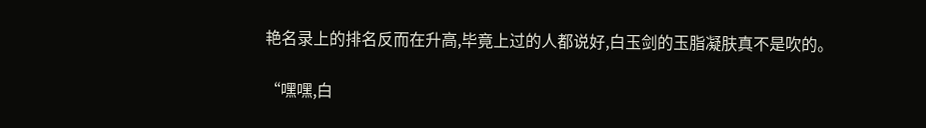艳名录上的排名反而在升高,毕竟上过的人都说好,白玉剑的玉脂凝肤真不是吹的。

“嘿嘿,白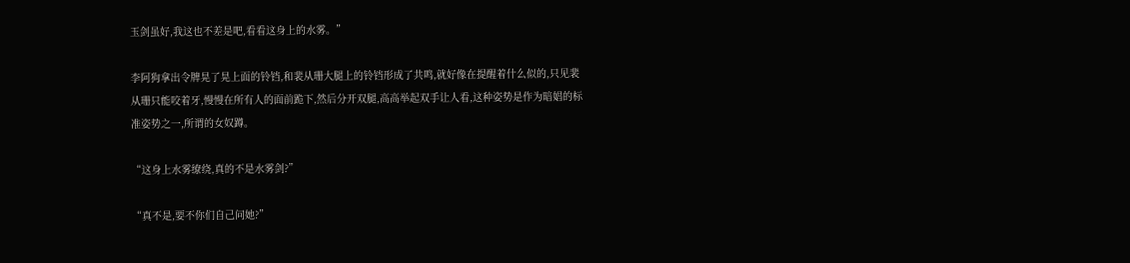玉剑虽好,我这也不差是吧,看看这身上的水雾。”

李阿狗拿出令牌晃了晃上面的铃铛,和裴从珊大腿上的铃铛形成了共鸣,就好像在提醒着什么似的,只见裴从珊只能咬着牙,慢慢在所有人的面前跪下,然后分开双腿,高高举起双手让人看,这种姿势是作为暗娼的标准姿势之一,所谓的女奴蹲。

“这身上水雾缭绕,真的不是水雾剑?”

“真不是,要不你们自己问她?”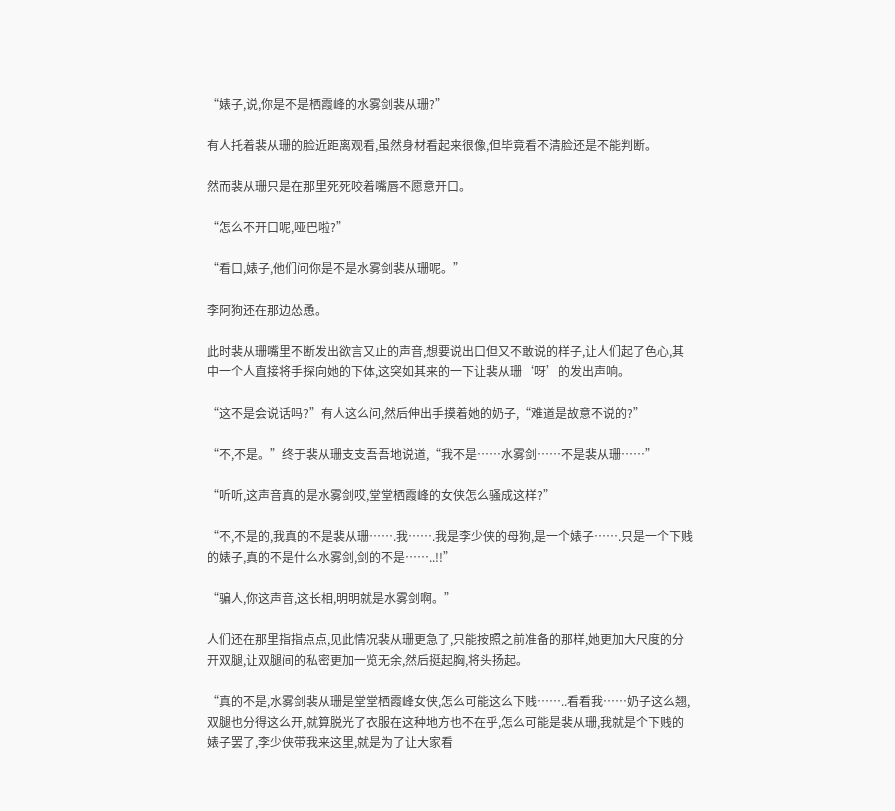“婊子,说,你是不是栖霞峰的水雾剑裴从珊?”

有人托着裴从珊的脸近距离观看,虽然身材看起来很像,但毕竟看不清脸还是不能判断。

然而裴从珊只是在那里死死咬着嘴唇不愿意开口。

“怎么不开口呢,哑巴啦?”

“看口,婊子,他们问你是不是水雾剑裴从珊呢。”

李阿狗还在那边怂恿。

此时裴从珊嘴里不断发出欲言又止的声音,想要说出口但又不敢说的样子,让人们起了色心,其中一个人直接将手探向她的下体,这突如其来的一下让裴从珊‘呀’的发出声响。

“这不是会说话吗?”有人这么问,然后伸出手摸着她的奶子,“难道是故意不说的?”

“不,不是。”终于裴从珊支支吾吾地说道,“我不是……水雾剑……不是裴从珊……”

“听听,这声音真的是水雾剑哎,堂堂栖霞峰的女侠怎么骚成这样?”

“不,不是的,我真的不是裴从珊…….我…….我是李少侠的母狗,是一个婊子…….只是一个下贱的婊子,真的不是什么水雾剑,剑的不是……..!!”

“骗人,你这声音,这长相,明明就是水雾剑啊。”

人们还在那里指指点点,见此情况裴从珊更急了,只能按照之前准备的那样,她更加大尺度的分开双腿,让双腿间的私密更加一览无余,然后挺起胸,将头扬起。

“真的不是,水雾剑裴从珊是堂堂栖霞峰女侠,怎么可能这么下贱……..看看我……奶子这么翘,双腿也分得这么开,就算脱光了衣服在这种地方也不在乎,怎么可能是裴从珊,我就是个下贱的婊子罢了,李少侠带我来这里,就是为了让大家看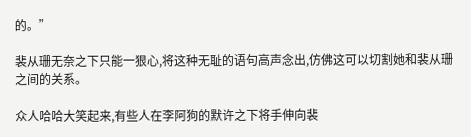的。”

裴从珊无奈之下只能一狠心,将这种无耻的语句高声念出,仿佛这可以切割她和裴从珊之间的关系。

众人哈哈大笑起来,有些人在李阿狗的默许之下将手伸向裴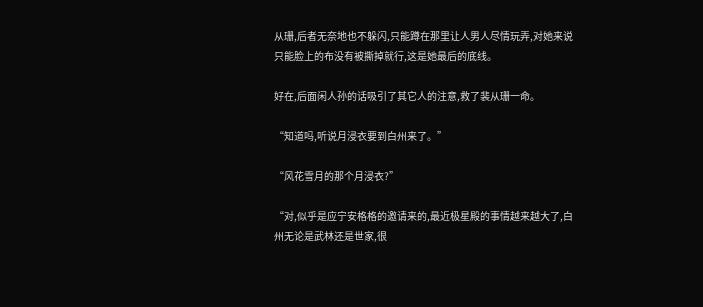从珊,后者无奈地也不躲闪,只能蹲在那里让人男人尽情玩弄,对她来说只能脸上的布没有被撕掉就行,这是她最后的底线。

好在,后面闲人孙的话吸引了其它人的注意,救了裴从珊一命。

“知道吗,听说月浸衣要到白州来了。”

“风花雪月的那个月浸衣?”

“对,似乎是应宁安格格的邀请来的,最近极星殿的事情越来越大了,白州无论是武林还是世家,很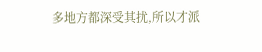多地方都深受其扰,所以才派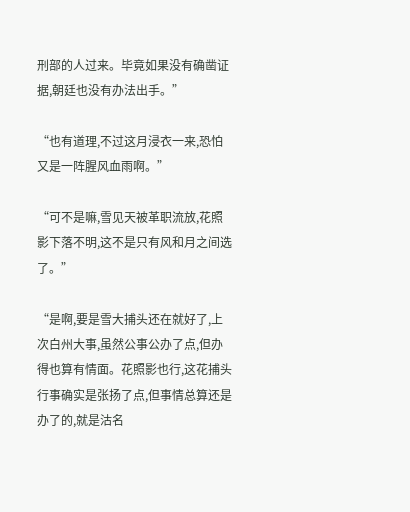刑部的人过来。毕竟如果没有确凿证据,朝廷也没有办法出手。”

“也有道理,不过这月浸衣一来,恐怕又是一阵腥风血雨啊。”

“可不是嘛,雪见天被革职流放,花照影下落不明,这不是只有风和月之间选了。”

“是啊,要是雪大捕头还在就好了,上次白州大事,虽然公事公办了点,但办得也算有情面。花照影也行,这花捕头行事确实是张扬了点,但事情总算还是办了的,就是沽名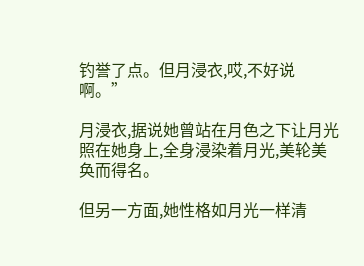钓誉了点。但月浸衣,哎,不好说啊。”

月浸衣,据说她曾站在月色之下让月光照在她身上,全身浸染着月光,美轮美奂而得名。

但另一方面,她性格如月光一样清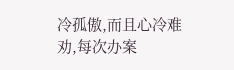冷孤傲,而且心冷难劝,每次办案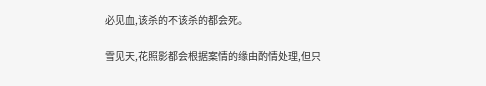必见血,该杀的不该杀的都会死。

雪见天,花照影都会根据案情的缘由酌情处理,但只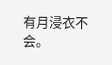有月浸衣不会。